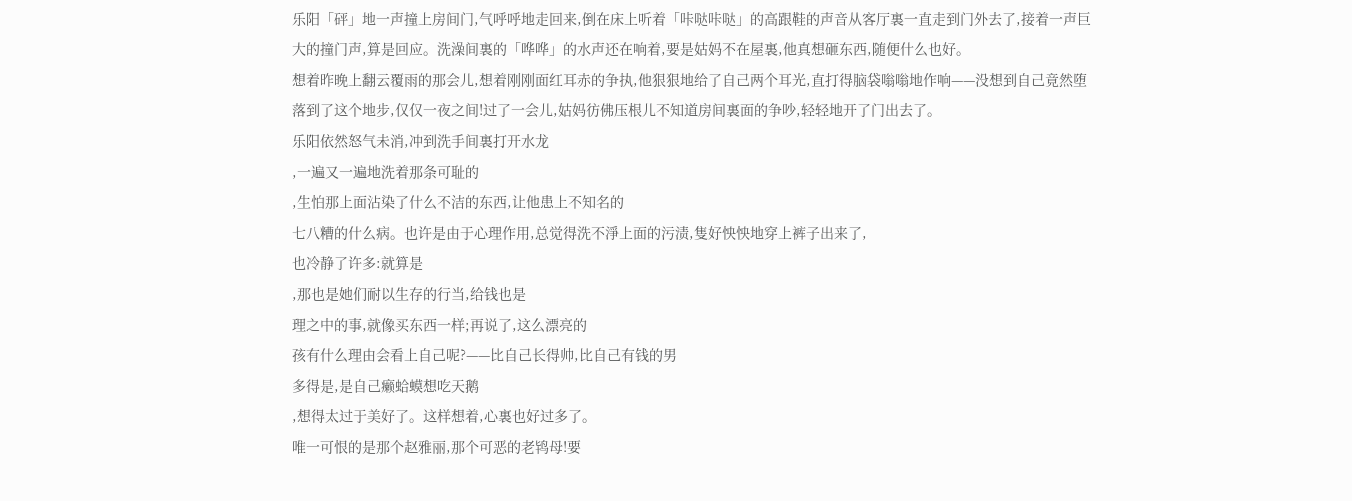乐阳「砰」地一声撞上房间门,气呼呼地走回来,倒在床上听着「咔哒咔哒」的高跟鞋的声音从客厅裏一直走到门外去了,接着一声巨大的撞门声,算是回应。洗澡间裏的「哗哗」的水声还在响着,要是姑妈不在屋裏,他真想砸东西,随便什么也好。
想着昨晚上翻云覆雨的那会儿,想着刚刚面红耳赤的争执,他狠狠地给了自己两个耳光,直打得脑袋嗡嗡地作响——没想到自己竟然堕落到了这个地步,仅仅一夜之间!过了一会儿,姑妈彷佛压根儿不知道房间裏面的争吵,轻轻地开了门出去了。
乐阳依然怒气未消,冲到洗手间裏打开水龙
,一遍又一遍地洗着那条可耻的
,生怕那上面沾染了什么不洁的东西,让他患上不知名的
七八糟的什么病。也许是由于心理作用,总觉得洗不淨上面的污渍,隻好怏怏地穿上裤子出来了,
也冷静了许多:就算是
,那也是她们耐以生存的行当,给钱也是
理之中的事,就像买东西一样;再说了,这么漂亮的
孩有什么理由会看上自己呢?——比自己长得帅,比自己有钱的男
多得是,是自己癞蛤蟆想吃天鹅
,想得太过于美好了。这样想着,心裏也好过多了。
唯一可恨的是那个赵雅丽,那个可恶的老鸨母!要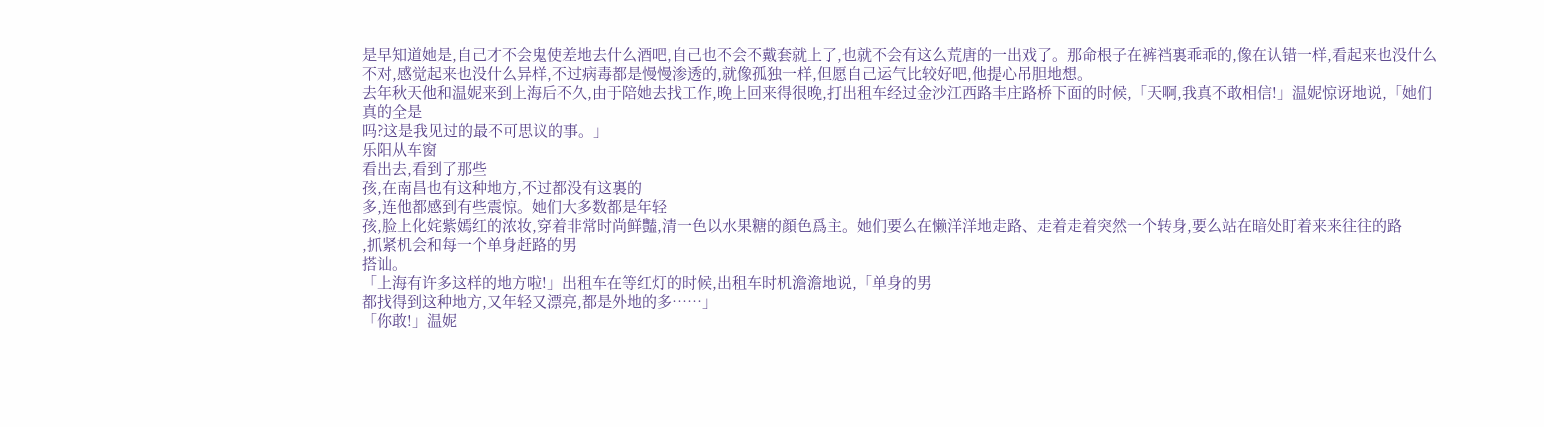是早知道她是,自己才不会鬼使差地去什么酒吧,自己也不会不戴套就上了,也就不会有这么荒唐的一出戏了。那命根子在裤裆裏乖乖的,像在认错一样,看起来也没什么不对,感觉起来也没什么异样,不过病毒都是慢慢渗透的,就像孤独一样,但愿自己运气比较好吧,他提心吊胆地想。
去年秋天他和温妮来到上海后不久,由于陪她去找工作,晚上回来得很晚,打出租车经过金沙江西路丰庄路桥下面的时候,「天啊,我真不敢相信!」温妮惊讶地说,「她们真的全是
吗?这是我见过的最不可思议的事。」
乐阳从车窗
看出去,看到了那些
孩,在南昌也有这种地方,不过都没有这裏的
多,连他都感到有些震惊。她们大多数都是年轻
孩,脸上化姹紫嫣红的浓妆,穿着非常时尚鲜豔,清一色以水果糖的顔色爲主。她们要么在懒洋洋地走路、走着走着突然一个转身,要么站在暗处盯着来来往往的路
,抓紧机会和每一个单身赶路的男
搭讪。
「上海有许多这样的地方啦!」出租车在等红灯的时候,出租车时机澹澹地说,「单身的男
都找得到这种地方,又年轻又漂亮,都是外地的多……」
「你敢!」温妮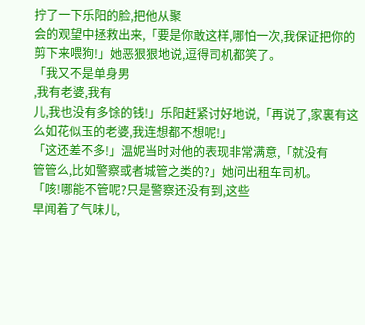拧了一下乐阳的脸,把他从聚
会的观望中拯救出来,「要是你敢这样,哪怕一次,我保证把你的剪下来喂狗!」她恶狠狠地说,逗得司机都笑了。
「我又不是单身男
,我有老婆,我有
儿,我也没有多馀的钱!」乐阳赶紧讨好地说,「再说了,家裏有这么如花似玉的老婆,我连想都不想呢!」
「这还差不多!」温妮当时对他的表现非常满意,「就没有
管管么,比如警察或者城管之类的?」她问出租车司机。
「咳!哪能不管呢?只是警察还没有到,这些
早闻着了气味儿,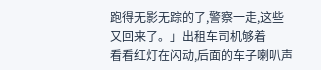跑得无影无踪的了,警察一走,这些
又回来了。」出租车司机够着
看看红灯在闪动,后面的车子喇叭声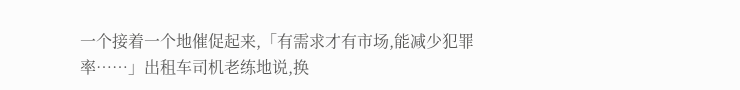一个接着一个地催促起来,「有需求才有市场,能减少犯罪率……」出租车司机老练地说,换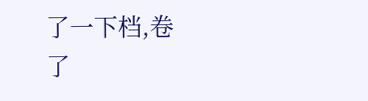了一下档,卷
了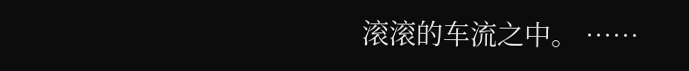滚滚的车流之中。 ……